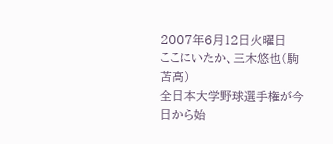2007年6月12日火曜日
ここにいたか、三木悠也(駒苫高)
全日本大学野球選手権が今日から始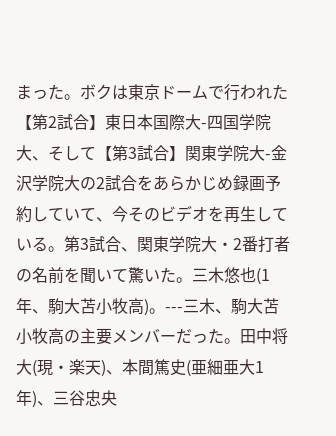まった。ボクは東京ドームで行われた【第2試合】東日本国際大-四国学院大、そして【第3試合】関東学院大-金沢学院大の2試合をあらかじめ録画予約していて、今そのビデオを再生している。第3試合、関東学院大・2番打者の名前を聞いて驚いた。三木悠也(1年、駒大苫小牧高)。---三木、駒大苫小牧高の主要メンバーだった。田中将大(現・楽天)、本間篤史(亜細亜大1年)、三谷忠央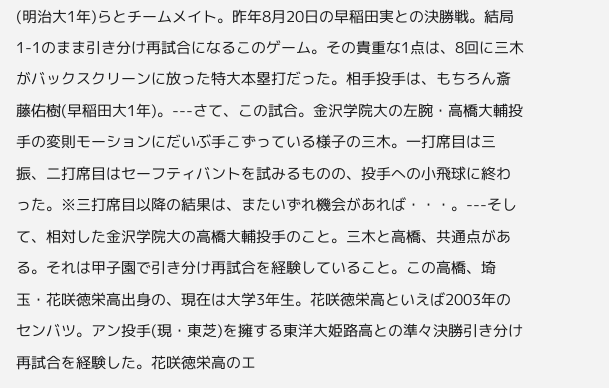(明治大1年)らとチームメイト。昨年8月20日の早稲田実との決勝戦。結局1-1のまま引き分け再試合になるこのゲーム。その貴重な1点は、8回に三木がバックスクリーンに放った特大本塁打だった。相手投手は、もちろん斎藤佑樹(早稲田大1年)。---さて、この試合。金沢学院大の左腕・高橋大輔投手の変則モーションにだいぶ手こずっている様子の三木。一打席目は三振、二打席目はセーフティバントを試みるものの、投手への小飛球に終わった。※三打席目以降の結果は、またいずれ機会があれば・・・。---そして、相対した金沢学院大の高橋大輔投手のこと。三木と高橋、共通点がある。それは甲子園で引き分け再試合を経験していること。この高橋、埼玉・花咲徳栄高出身の、現在は大学3年生。花咲徳栄高といえば2003年のセンバツ。アン投手(現・東芝)を擁する東洋大姫路高との準々決勝引き分け再試合を経験した。花咲徳栄高のエ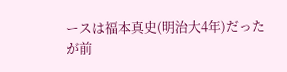ースは福本真史(明治大4年)だったが前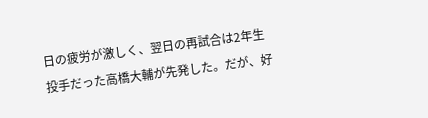日の疲労が激しく、翌日の再試合は2年生投手だった高橋大輔が先発した。だが、好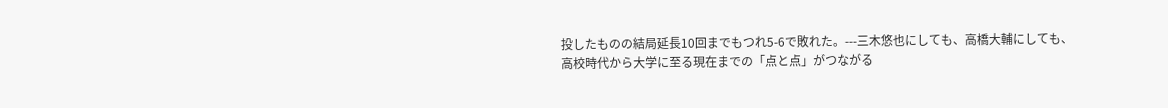投したものの結局延長10回までもつれ5-6で敗れた。---三木悠也にしても、高橋大輔にしても、高校時代から大学に至る現在までの「点と点」がつながる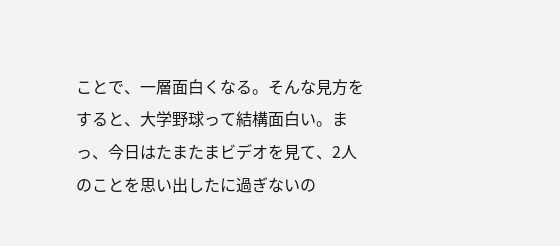ことで、一層面白くなる。そんな見方をすると、大学野球って結構面白い。まっ、今日はたまたまビデオを見て、2人のことを思い出したに過ぎないの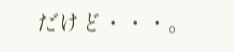だけど・・・。